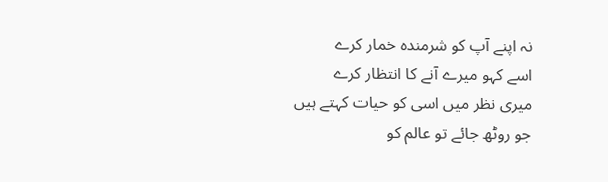نہ اپنے آپ کو شرمندہ خمار کرے
اسے کہو میرے آنے کا انتظار کرے
میری نظر میں اسی کو حیات کہتے ہیں
جو روٹھ جائے تو عالم کو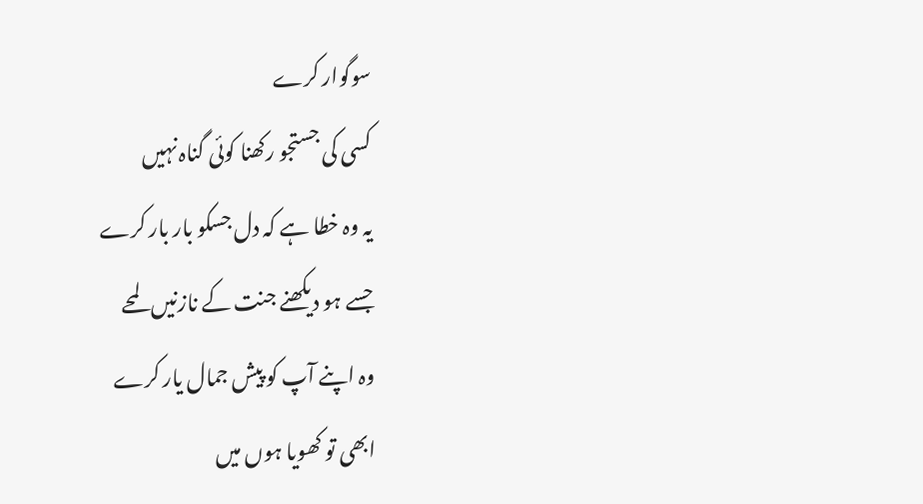سوگوار کرے
کسی کی جستجو رکھنا کوئی گناہ نہیں
یہ وہ خطا ہے کہ دل جسکو بار بار کرے
جسے ہو دیکھنے جنت کے نازنیں لمحے
وہ اپنے آپ کو پیش جمال یار کرے
ابھی تو کھویا ہوں میں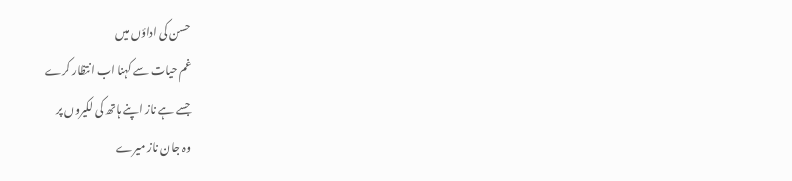حسن کی اداؤں میں
غم حیات سے کہنا اب انتظار کرے
جسے ہے ناز اپنے ہاتھ کی لکیروں پر
وہ جان ناز میرے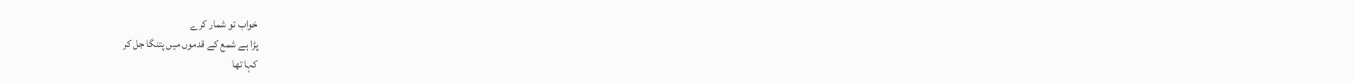خواب تو شمار کرے
پڑا ہے شمع کے قدموں میں پتنگا جل کر
کہا تھا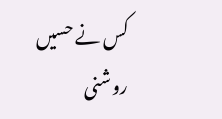کس نے حسیں روشنی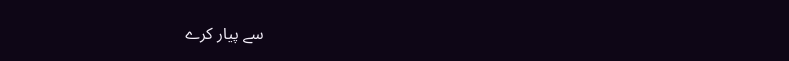سے پیار کرے